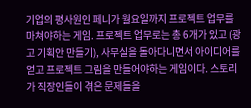기업의 평사원인 페니가 월요일까지 프로젝트 업무를 마쳐야하는 게임. 프로젝트 업무로는 총 6개가 있고 (광고 기획안 만들기), 사무실을 돌아다니면서 아이디어를 얻고 프로젝트 그림을 만들어야하는 게임이다. 스토리가 직장인들이 겪은 문제들을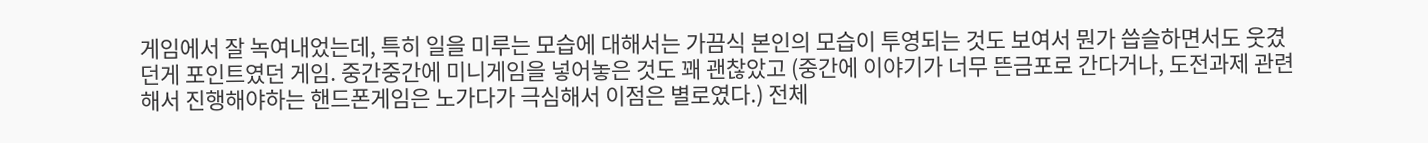게임에서 잘 녹여내었는데, 특히 일을 미루는 모습에 대해서는 가끔식 본인의 모습이 투영되는 것도 보여서 뭔가 씁슬하면서도 웃겼던게 포인트였던 게임. 중간중간에 미니게임을 넣어놓은 것도 꽤 괜찮았고 (중간에 이야기가 너무 뜬금포로 간다거나, 도전과제 관련해서 진행해야하는 핸드폰게임은 노가다가 극심해서 이점은 별로였다.) 전체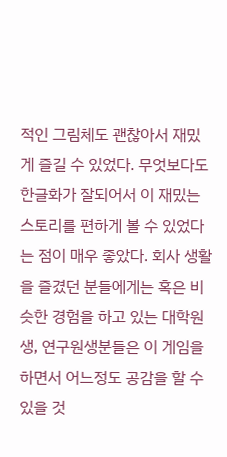적인 그림체도 괜찮아서 재밌게 즐길 수 있었다. 무엇보다도 한글화가 잘되어서 이 재밌는 스토리를 편하게 볼 수 있었다는 점이 매우 좋았다. 회사 생활을 즐겼던 분들에게는 혹은 비슷한 경험을 하고 있는 대학원생, 연구원생분들은 이 게임을 하면서 어느정도 공감을 할 수 있을 것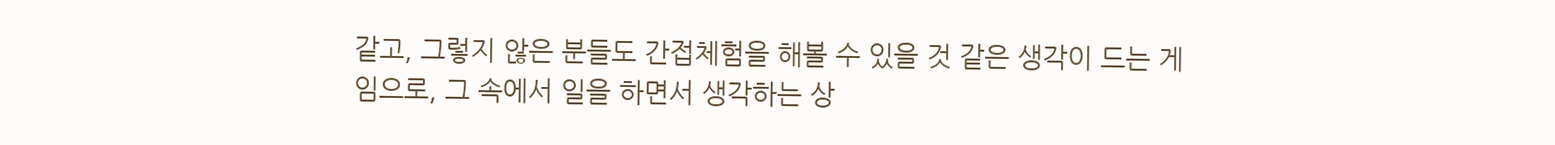같고, 그렇지 않은 분들도 간접체험을 해볼 수 있을 것 같은 생각이 드는 게임으로, 그 속에서 일을 하면서 생각하는 상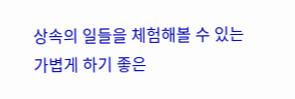상속의 일들을 체험해볼 수 있는 가볍게 하기 좋은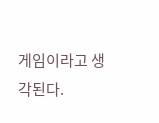게임이라고 생각된다.